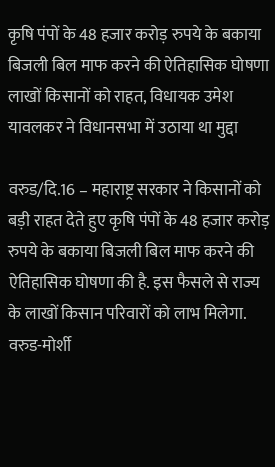कृषि पंपों के 48 हजार करोड़ रुपये के बकाया बिजली बिल माफ करने की ऐतिहासिक घोषणा
लाखों किसानों को राहत, विधायक उमेश यावलकर ने विधानसभा में उठाया था मुद्दा

वरुड/दि.16 – महाराष्ट्र सरकार ने किसानों को बड़ी राहत देते हुए कृषि पंपों के 48 हजार करोड़ रुपये के बकाया बिजली बिल माफ करने की ऐतिहासिक घोषणा की है. इस फैसले से राज्य के लाखों किसान परिवारों को लाभ मिलेगा. वरुड-मोर्शी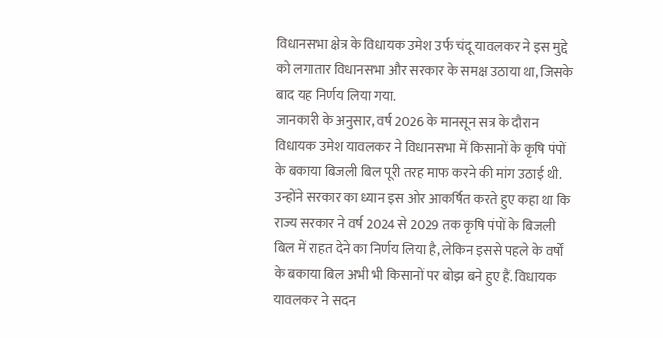विधानसभा क्षेत्र के विधायक उमेश उर्फ चंदू यावलकर ने इस मुद्दे को लगातार विधानसभा और सरकार के समक्ष उठाया था, जिसके बाद यह निर्णय लिया गया.
जानकारी के अनुसार, वर्ष 2026 के मानसून सत्र के दौरान विधायक उमेश यावलकर ने विधानसभा में किसानों के कृषि पंपों के बकाया बिजली बिल पूरी तरह माफ करने की मांग उठाई थी. उन्होंने सरकार का ध्यान इस ओर आकर्षित करते हुए कहा था कि राज्य सरकार ने वर्ष 2024 से 2029 तक कृषि पंपों के बिजली बिल में राहत देने का निर्णय लिया है, लेकिन इससे पहले के वर्षों के बकाया बिल अभी भी किसानों पर बोझ बने हुए हैं. विधायक यावलकर ने सदन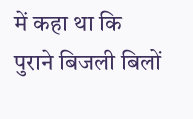में कहा था कि पुराने बिजली बिलों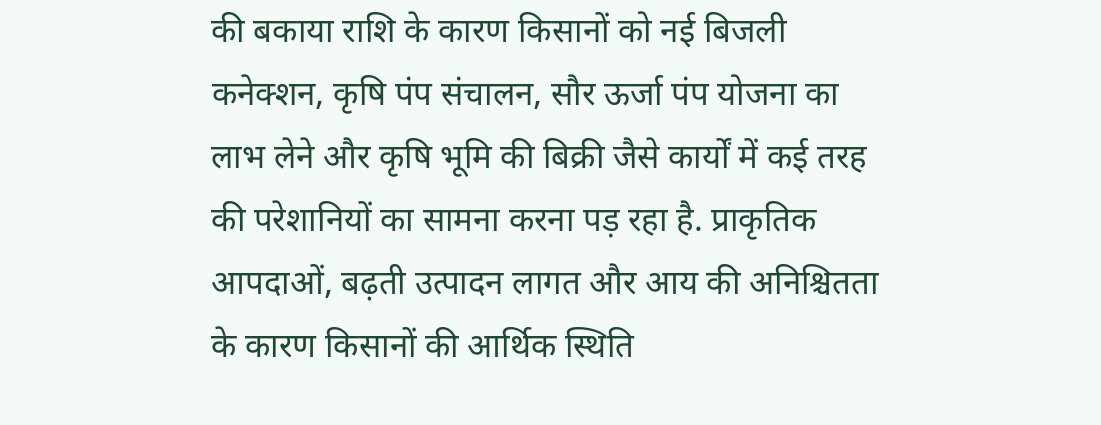की बकाया राशि के कारण किसानों को नई बिजली कनेक्शन, कृषि पंप संचालन, सौर ऊर्जा पंप योजना का लाभ लेने और कृषि भूमि की बिक्री जैसे कार्यों में कई तरह की परेशानियों का सामना करना पड़ रहा है. प्राकृतिक आपदाओं, बढ़ती उत्पादन लागत और आय की अनिश्चितता के कारण किसानों की आर्थिक स्थिति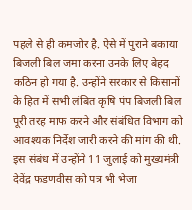पहले से ही कमजोर है. ऐसे में पुराने बकाया बिजली बिल जमा करना उनके लिए बेहद कठिन हो गया है. उन्होंने सरकार से किसानों के हित में सभी लंबित कृषि पंप बिजली बिल पूरी तरह माफ करने और संबंधित विभाग को आवश्यक निर्देश जारी करने की मांग की थी. इस संबंध में उन्होंने 11 जुलाई को मुख्यमंत्री देवेंद्र फडणवीस को पत्र भी भेजा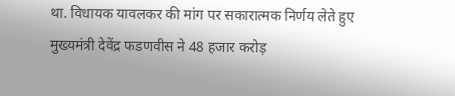था. विधायक यावलकर की मांग पर सकारात्मक निर्णय लेते हुए मुख्यमंत्री देवेंद्र फडणवीस ने 48 हजार करोड़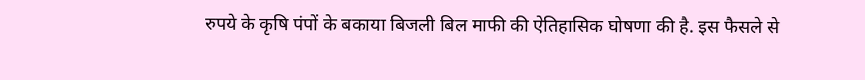रुपये के कृषि पंपों के बकाया बिजली बिल माफी की ऐतिहासिक घोषणा की है. इस फैसले से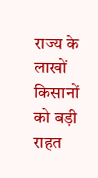राज्य के लाखों किसानों को बड़ी राहत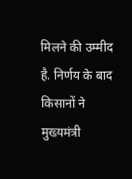मिलने की उम्मीद है. निर्णय के बाद किसानों ने मुख्यमंत्री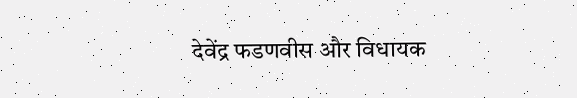देवेंद्र फडणवीस और विधायक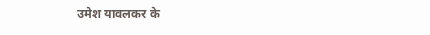उमेश यावलकर के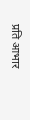प्रति आभार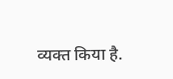व्यक्त किया है.